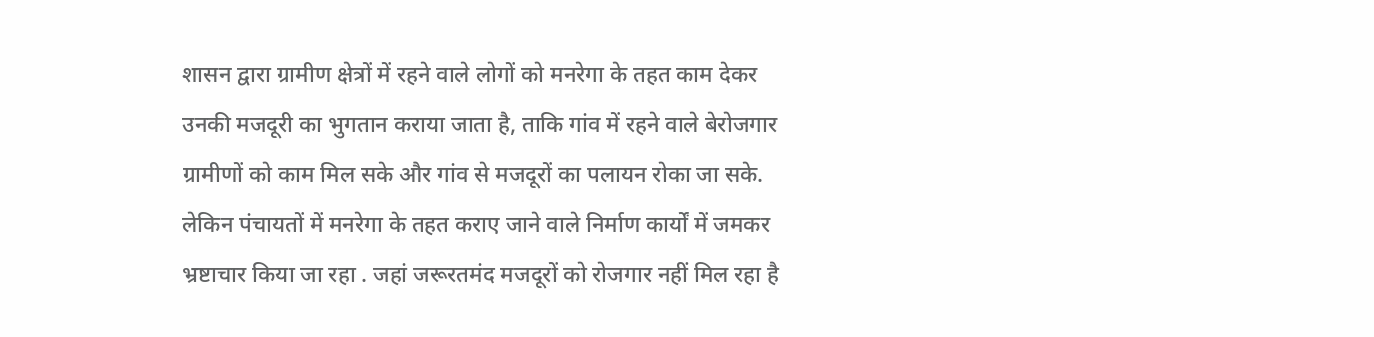शासन द्वारा ग्रामीण क्षेत्रों में रहने वाले लोगों को मनरेगा के तहत काम देकर उनकी मजदूरी का भुगतान कराया जाता है, ताकि गांव में रहने वाले बेरोजगार ग्रामीणों को काम मिल सके और गांव से मजदूरों का पलायन रोका जा सके. लेकिन पंचायतों में मनरेगा के तहत कराए जाने वाले निर्माण कार्यों में जमकर भ्रष्टाचार किया जा रहा . जहां जरूरतमंद मजदूरों को रोजगार नहीं मिल रहा है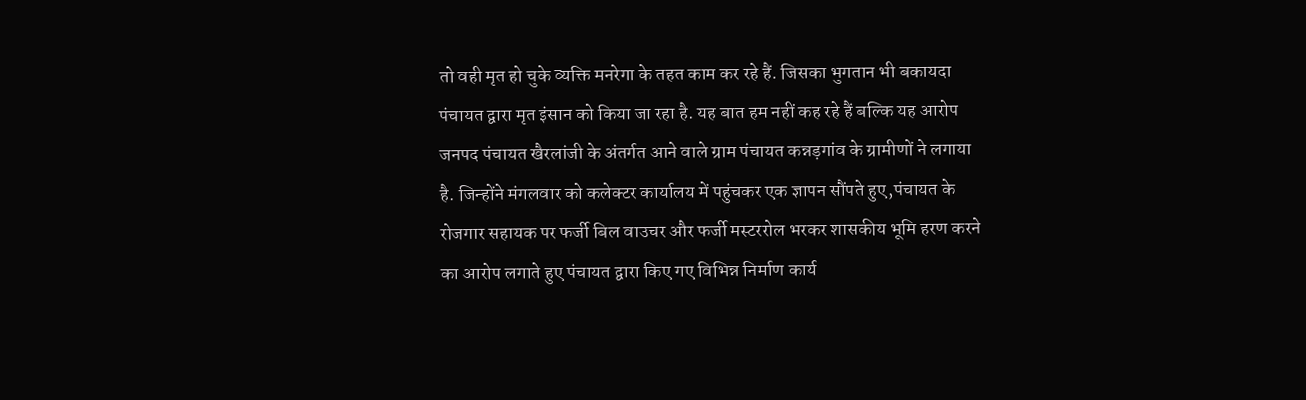तो वही मृत हो चुके व्यक्ति मनरेगा के तहत काम कर रहे हैं. जिसका भुगतान भी बकायदा पंचायत द्वारा मृत इंसान को किया जा रहा है. यह बात हम नहीं कह रहे हैं बल्कि यह आरोप जनपद पंचायत खैरलांजी के अंतर्गत आने वाले ग्राम पंचायत कन्नड़गांव के ग्रामीणों ने लगाया है. जिन्होंने मंगलवार को कलेक्टर कार्यालय में पहुंचकर एक ज्ञापन सौंपते हुए,पंचायत के रोजगार सहायक पर फर्जी बिल वाउचर और फर्जी मस्टररोल भरकर शासकीय भूमि हरण करने का आरोप लगाते हुए पंचायत द्वारा किए गए विभिन्न निर्माण कार्य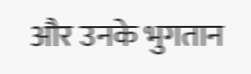और उनके भुगतान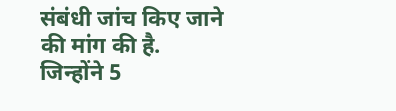संबंधी जांच किए जाने की मांग की है. जिन्होंने 5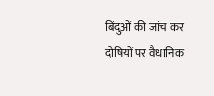बिंदुओं की जांच कर दोषियों पर वैधानिक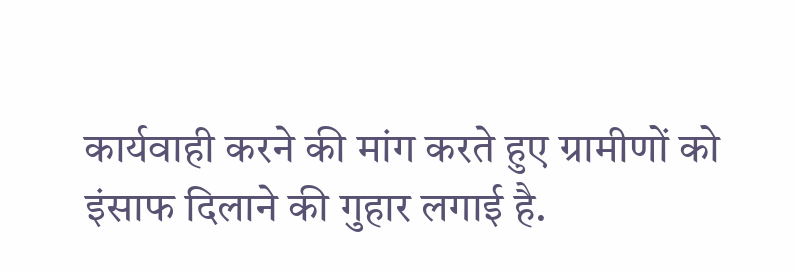कार्यवाही करने की मांग करते हुए ग्रामीणों को इंसाफ दिलाने की गुहार लगाई है.